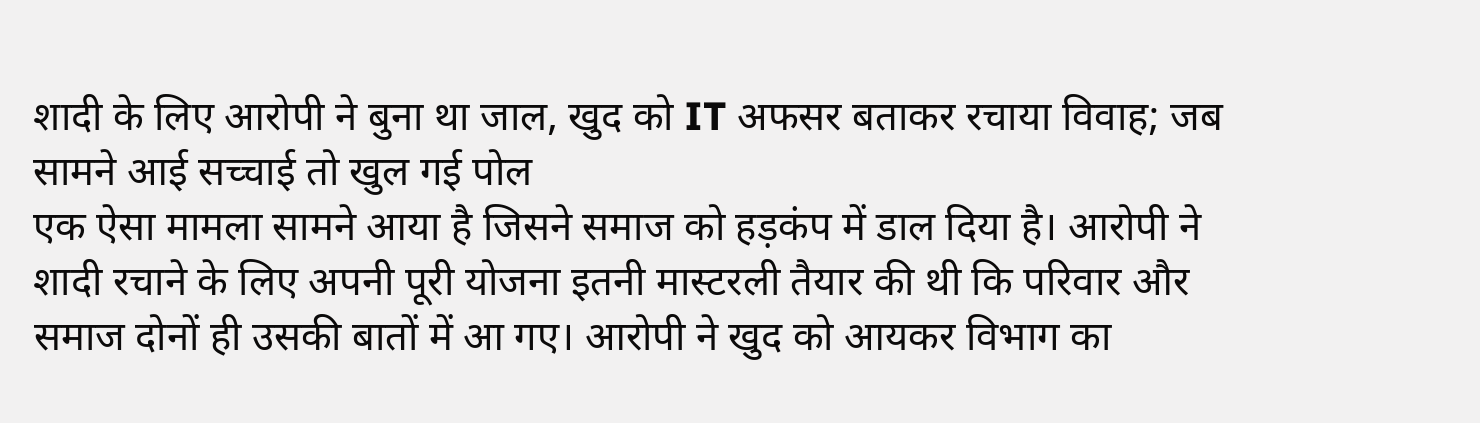शादी के लिए आरोपी ने बुना था जाल, खुद को IT अफसर बताकर रचाया विवाह; जब सामने आई सच्चाई तो खुल गई पोल
एक ऐसा मामला सामने आया है जिसने समाज को हड़कंप में डाल दिया है। आरोपी ने शादी रचाने के लिए अपनी पूरी योजना इतनी मास्टरली तैयार की थी कि परिवार और समाज दोनों ही उसकी बातों में आ गए। आरोपी ने खुद को आयकर विभाग का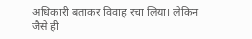अधिकारी बताकर विवाह रचा लिया। लेकिन जैसे ही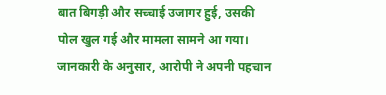बात बिगड़ी और सच्चाई उजागर हुई, उसकी पोल खुल गई और मामला सामने आ गया।
जानकारी के अनुसार, आरोपी ने अपनी पहचान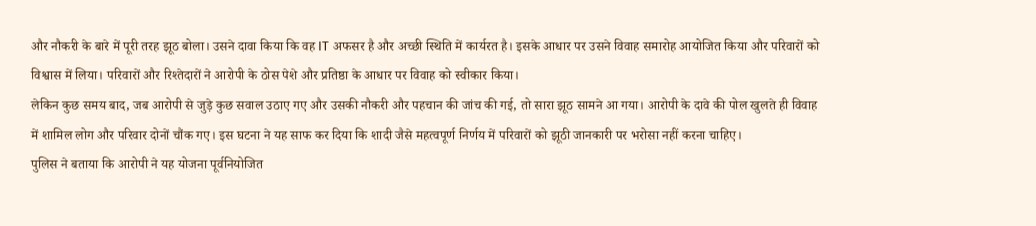और नौकरी के बारे में पूरी तरह झूठ बोला। उसने दावा किया कि वह IT अफसर है और अच्छी स्थिति में कार्यरत है। इसके आधार पर उसने विवाह समारोह आयोजित किया और परिवारों को विश्वास में लिया। परिवारों और रिश्तेदारों ने आरोपी के ठोस पेशे और प्रतिष्ठा के आधार पर विवाह को स्वीकार किया।
लेकिन कुछ समय बाद, जब आरोपी से जुड़े कुछ सवाल उठाए गए और उसकी नौकरी और पहचान की जांच की गई, तो सारा झूठ सामने आ गया। आरोपी के दावे की पोल खुलते ही विवाह में शामिल लोग और परिवार दोनों चौंक गए। इस घटना ने यह साफ कर दिया कि शादी जैसे महत्वपूर्ण निर्णय में परिवारों को झूठी जानकारी पर भरोसा नहीं करना चाहिए।
पुलिस ने बताया कि आरोपी ने यह योजना पूर्वनियोजित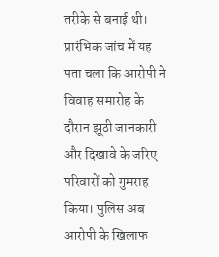तरीके से बनाई थी। प्रारंभिक जांच में यह पता चला कि आरोपी ने विवाह समारोह के दौरान झूठी जानकारी और दिखावे के जरिए परिवारों को गुमराह किया। पुलिस अब आरोपी के खिलाफ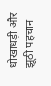धोखाधड़ी और झूठी पहचान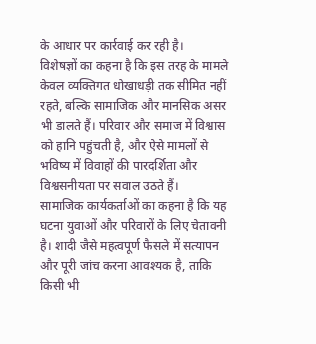के आधार पर कार्रवाई कर रही है।
विशेषज्ञों का कहना है कि इस तरह के मामले केवल व्यक्तिगत धोखाधड़ी तक सीमित नहीं रहते, बल्कि सामाजिक और मानसिक असर भी डालते हैं। परिवार और समाज में विश्वास को हानि पहुंचती है, और ऐसे मामलों से भविष्य में विवाहों की पारदर्शिता और विश्वसनीयता पर सवाल उठते हैं।
सामाजिक कार्यकर्ताओं का कहना है कि यह घटना युवाओं और परिवारों के लिए चेतावनी है। शादी जैसे महत्वपूर्ण फैसले में सत्यापन और पूरी जांच करना आवश्यक है, ताकि किसी भी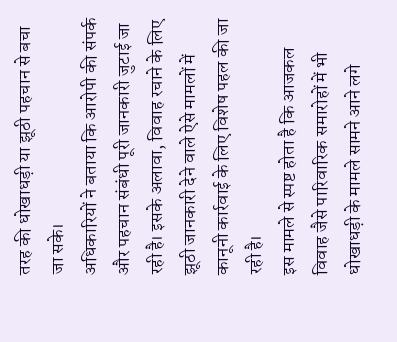तरह की धोखाधड़ी या झूठी पहचान से बचा जा सके।
अधिकारियों ने बताया कि आरोपी की संपर्क और पहचान संबंधी पूरी जानकारी जुटाई जा रही है। इसके अलावा, विवाह रचाने के लिए झूठी जानकारी देने वाले ऐसे मामलों में कानूनी कार्रवाई के लिए विशेष पहल की जा रही है।
इस मामले से स्पष्ट होता है कि आजकल विवाह जैसे पारिवारिक समारोहों में भी धोखाधड़ी के मामले सामने आने लगे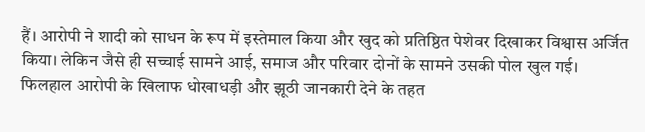हैं। आरोपी ने शादी को साधन के रूप में इस्तेमाल किया और खुद को प्रतिष्ठित पेशेवर दिखाकर विश्वास अर्जित किया। लेकिन जैसे ही सच्चाई सामने आई, समाज और परिवार दोनों के सामने उसकी पोल खुल गई।
फिलहाल आरोपी के खिलाफ धोखाधड़ी और झूठी जानकारी देने के तहत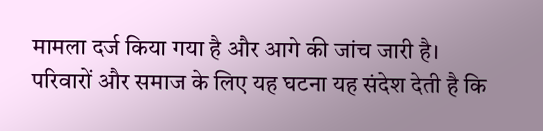मामला दर्ज किया गया है और आगे की जांच जारी है। परिवारों और समाज के लिए यह घटना यह संदेश देती है कि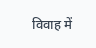विवाह में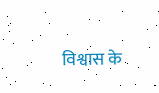विश्वास के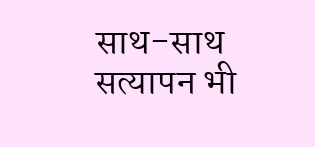साथ-साथ सत्यापन भी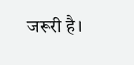जरूरी है।